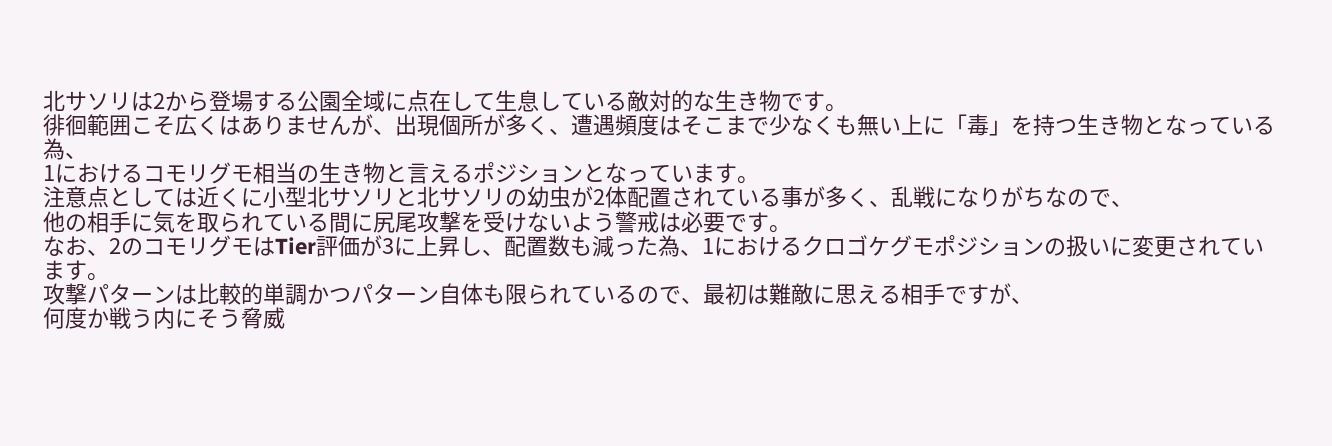北サソリは2から登場する公園全域に点在して生息している敵対的な生き物です。
徘徊範囲こそ広くはありませんが、出現個所が多く、遭遇頻度はそこまで少なくも無い上に「毒」を持つ生き物となっている為、
1におけるコモリグモ相当の生き物と言えるポジションとなっています。
注意点としては近くに小型北サソリと北サソリの幼虫が2体配置されている事が多く、乱戦になりがちなので、
他の相手に気を取られている間に尻尾攻撃を受けないよう警戒は必要です。
なお、2のコモリグモはTier評価が3に上昇し、配置数も減った為、1におけるクロゴケグモポジションの扱いに変更されています。
攻撃パターンは比較的単調かつパターン自体も限られているので、最初は難敵に思える相手ですが、
何度か戦う内にそう脅威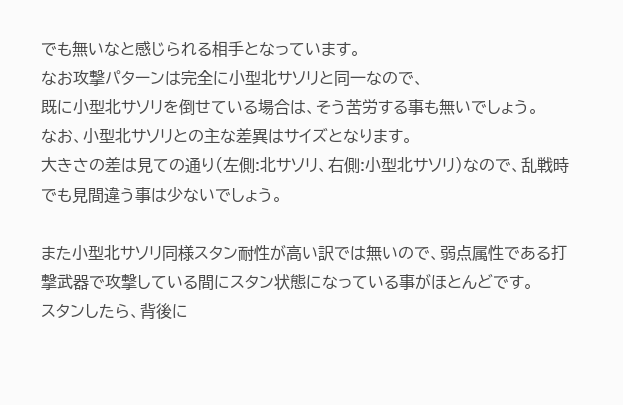でも無いなと感じられる相手となっています。
なお攻撃パターンは完全に小型北サソリと同一なので、
既に小型北サソリを倒せている場合は、そう苦労する事も無いでしょう。
なお、小型北サソリとの主な差異はサイズとなります。
大きさの差は見ての通り(左側:北サソリ、右側:小型北サソリ)なので、乱戦時でも見間違う事は少ないでしょう。

また小型北サソリ同様スタン耐性が高い訳では無いので、弱点属性である打撃武器で攻撃している間にスタン状態になっている事がほとんどです。
スタンしたら、背後に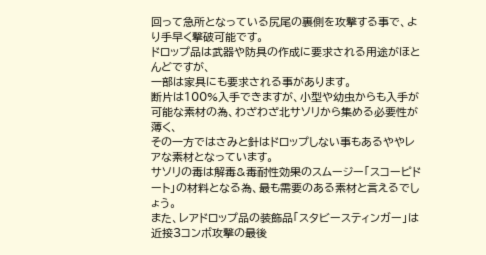回って急所となっている尻尾の裏側を攻撃する事で、より手早く撃破可能です。
ドロップ品は武器や防具の作成に要求される用途がほとんどですが、
一部は家具にも要求される事があります。
断片は100%入手できますが、小型や幼虫からも入手が可能な素材の為、わざわざ北サソリから集める必要性が薄く、
その一方ではさみと針はドロップしない事もあるややレアな素材となっています。
サソリの毒は解毒&毒耐性効果のスムージー「スコーピドート」の材料となる為、最も需要のある素材と言えるでしょう。
また、レアドロップ品の装飾品「スタビースティンガー」は近接3コンボ攻撃の最後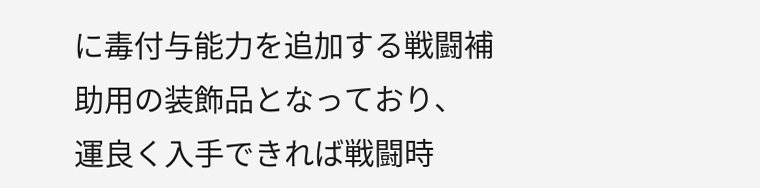に毒付与能力を追加する戦闘補助用の装飾品となっており、
運良く入手できれば戦闘時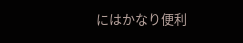にはかなり便利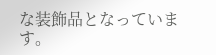な装飾品となっています。